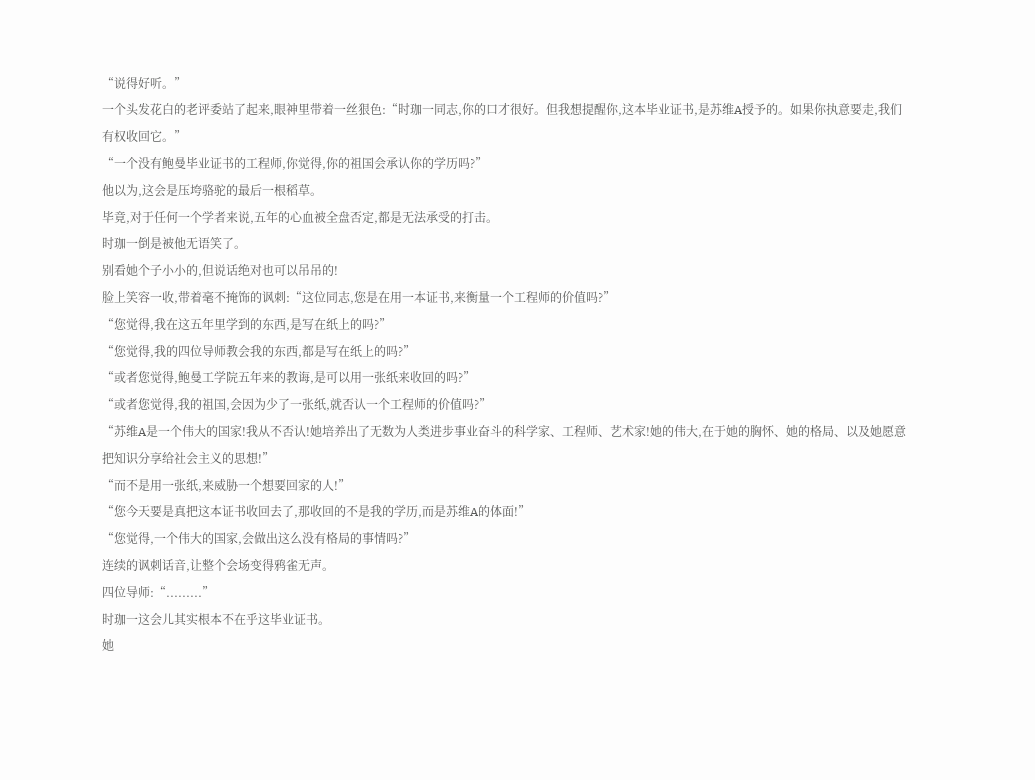“说得好听。”
一个头发花白的老评委站了起来,眼神里带着一丝狠色:“时珈一同志,你的口才很好。但我想提醒你,这本毕业证书,是苏维A授予的。如果你执意要走,我们有权收回它。”
“一个没有鲍曼毕业证书的工程师,你觉得,你的祖国会承认你的学历吗?”
他以为,这会是压垮骆驼的最后一根稻草。
毕竟,对于任何一个学者来说,五年的心血被全盘否定,都是无法承受的打击。
时珈一倒是被他无语笑了。
别看她个子小小的,但说话绝对也可以吊吊的!
脸上笑容一收,带着毫不掩饰的讽刺:“这位同志,您是在用一本证书,来衡量一个工程师的价值吗?”
“您觉得,我在这五年里学到的东西,是写在纸上的吗?”
“您觉得,我的四位导师教会我的东西,都是写在纸上的吗?”
“或者您觉得,鲍曼工学院五年来的教诲,是可以用一张纸来收回的吗?”
“或者您觉得,我的祖国,会因为少了一张纸,就否认一个工程师的价值吗?”
“苏维A是一个伟大的国家!我从不否认!她培养出了无数为人类进步事业奋斗的科学家、工程师、艺术家!她的伟大,在于她的胸怀、她的格局、以及她愿意把知识分享给社会主义的思想!”
“而不是用一张纸,来威胁一个想要回家的人!”
“您今天要是真把这本证书收回去了,那收回的不是我的学历,而是苏维A的体面!”
“您觉得,一个伟大的国家,会做出这么没有格局的事情吗?”
连续的讽刺话音,让整个会场变得鸦雀无声。
四位导师:“.........”
时珈一这会儿其实根本不在乎这毕业证书。
她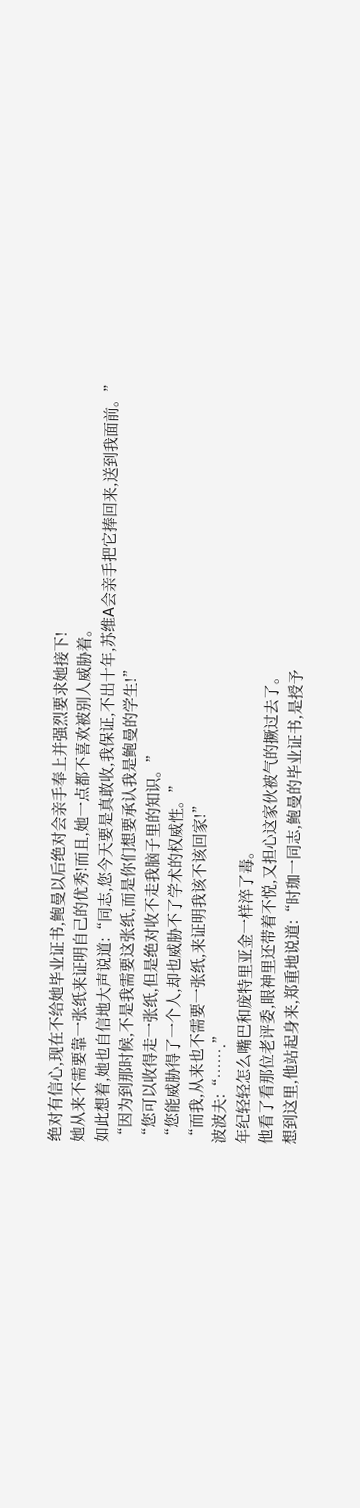绝对有信心,现在不给她毕业证书,鲍曼以后绝对会亲手奉上并强烈要求她接下!
她从来不需要靠一张纸来证明自己的优秀!而且,她一点都不喜欢被别人威胁着。
如此想着,她也自信地大声说道:“同志,您今天要是真敢收,我保证,不出十年,苏维A会亲手把它捧回来,送到我面前。”
“因为到那时候,不是我需要这张纸,而是你们想要承认我是鲍曼的学生!”
“您可以收得走一张纸,但是绝对收不走我脑子里的知识。”
“您能威胁得了一个人,却也威胁不了学术的权威性。”
“而我,从来也不需要一张纸,来证明我该不该回家!”
波波夫:“…….”
年纪轻轻怎么嘴巴和庞特里亚金一样淬了毒。
他看了看那位老评委,眼神里还带着不悦,又担心这家伙被气的撅过去了。
想到这里,他站起身来,郑重地说道:“时珈一同志,鲍曼的毕业证书,是授予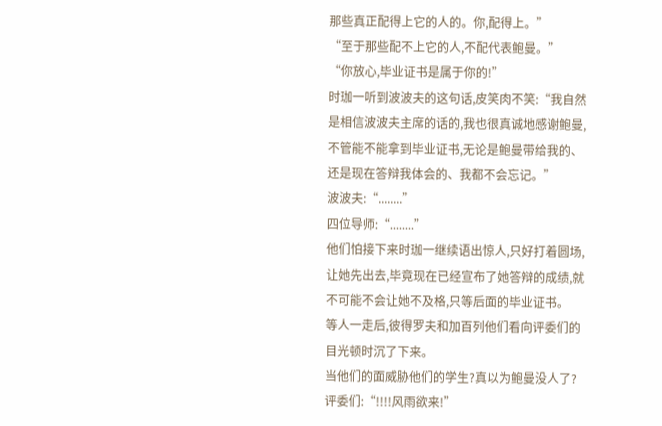那些真正配得上它的人的。你,配得上。”
“至于那些配不上它的人,不配代表鲍曼。”
“你放心,毕业证书是属于你的!”
时珈一听到波波夫的这句话,皮笑肉不笑:“我自然是相信波波夫主席的话的,我也很真诚地感谢鲍曼,不管能不能拿到毕业证书,无论是鲍曼带给我的、还是现在答辩我体会的、我都不会忘记。”
波波夫:“........”
四位导师:“........”
他们怕接下来时珈一继续语出惊人,只好打着圆场,让她先出去,毕竟现在已经宣布了她答辩的成绩,就不可能不会让她不及格,只等后面的毕业证书。
等人一走后,彼得罗夫和加百列他们看向评委们的目光顿时沉了下来。
当他们的面威胁他们的学生?真以为鲍曼没人了?
评委们:“!!!!风雨欲来!”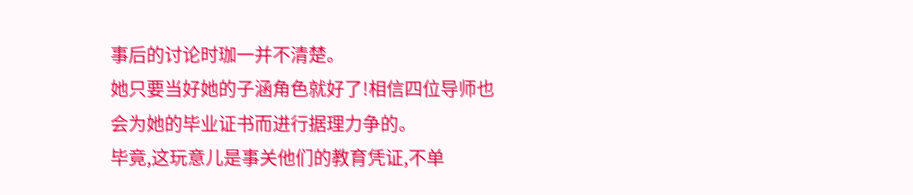事后的讨论时珈一并不清楚。
她只要当好她的子涵角色就好了!相信四位导师也会为她的毕业证书而进行据理力争的。
毕竟,这玩意儿是事关他们的教育凭证,不单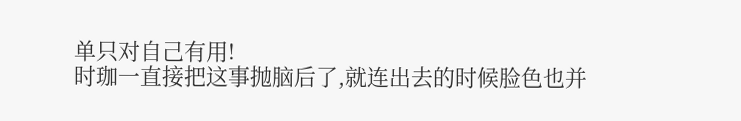单只对自己有用!
时珈一直接把这事抛脑后了,就连出去的时候脸色也并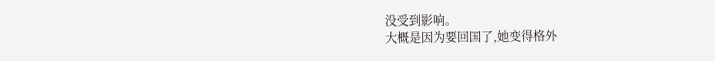没受到影响。
大概是因为要回国了,她变得格外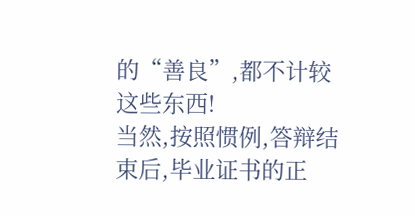的“善良”,都不计较这些东西!
当然,按照惯例,答辩结束后,毕业证书的正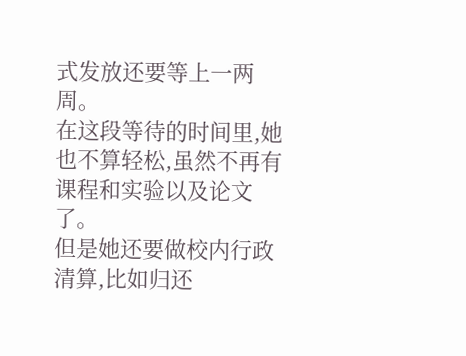式发放还要等上一两周。
在这段等待的时间里,她也不算轻松,虽然不再有课程和实验以及论文了。
但是她还要做校内行政清算,比如归还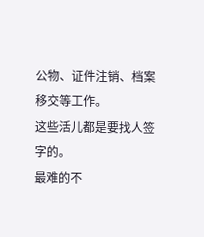公物、证件注销、档案移交等工作。
这些活儿都是要找人签字的。
最难的不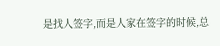是找人签字,而是人家在签字的时候,总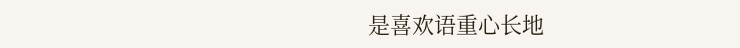是喜欢语重心长地